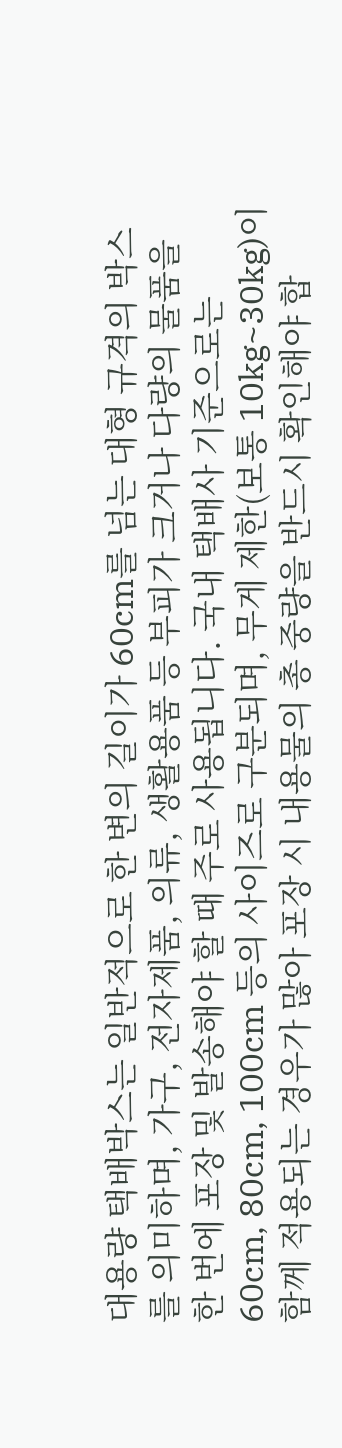대용량 택배박스는 일반적으로 한 변의 길이가 60cm를 넘는 대형 규격의 박스를 의미하며, 가구, 전자제품, 의류, 생활용품 등 부피가 크거나 다량의 물품을 한 번에 포장 및 발송해야 할 때 주로 사용됩니다. 국내 택배사 기준으로는 60cm, 80cm, 100cm 등의 사이즈로 구분되며, 무게 제한(보통 10kg~30kg)이 함께 적용되는 경우가 많아 포장 시 내용물의 총 중량을 반드시 확인해야 합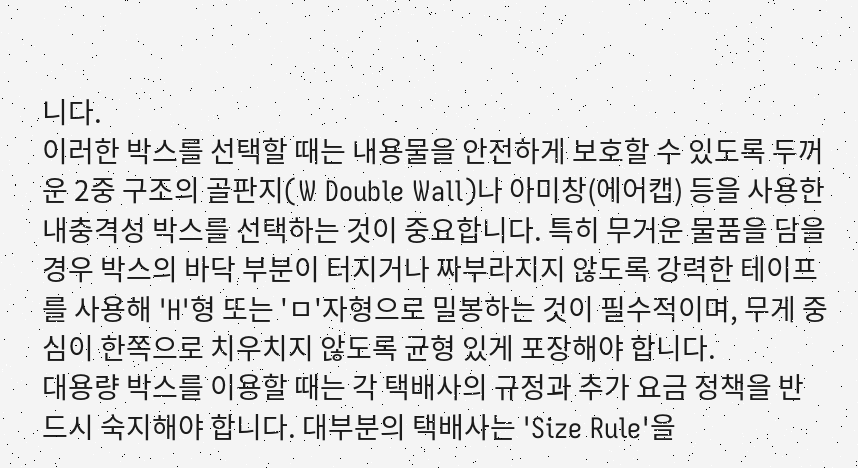니다.
이러한 박스를 선택할 때는 내용물을 안전하게 보호할 수 있도록 두꺼운 2중 구조의 골판지(W Double Wall)나 아미창(에어캡) 등을 사용한 내충격성 박스를 선택하는 것이 중요합니다. 특히 무거운 물품을 담을 경우 박스의 바닥 부분이 터지거나 짜부라지지 않도록 강력한 테이프를 사용해 'H'형 또는 'ㅁ'자형으로 밀봉하는 것이 필수적이며, 무게 중심이 한쪽으로 치우치지 않도록 균형 있게 포장해야 합니다.
대용량 박스를 이용할 때는 각 택배사의 규정과 추가 요금 정책을 반드시 숙지해야 합니다. 대부분의 택배사는 'Size Rule'을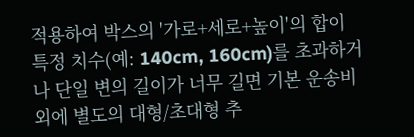적용하여 박스의 '가로+세로+높이'의 합이 특정 치수(예: 140cm, 160cm)를 초과하거나 단일 변의 길이가 너무 길면 기본 운송비 외에 별도의 대형/초대형 추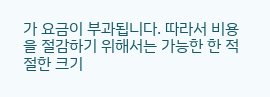가 요금이 부과됩니다. 따라서 비용을 절감하기 위해서는 가능한 한 적절한 크기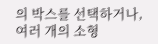의 박스를 선택하거나, 여러 개의 소형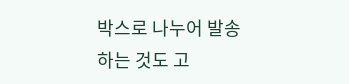박스로 나누어 발송하는 것도 고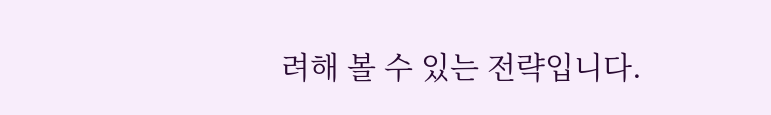려해 볼 수 있는 전략입니다.